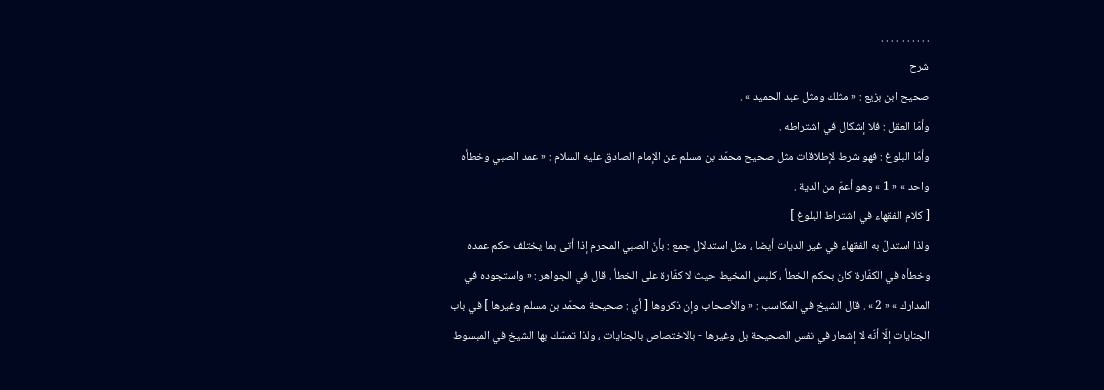. . . . . . . . . .
شرح
صحيح ابن بزيع : « مثلك ومثل عبد الحميد » .
وأمّا العقل : فلا إشكال في اشتراطه .
وأمّا البلوغ : فهو شرط لإطلاقات مثل صحيح محمّد بن مسلم عن الإمام الصادق عليه السلام : « عمد الصبي وخطأه واحد » « 1 » وهو أعمّ من الدية .
[ كلام الفقهاء في اشتراط البلوغ ]
ولذا استدلّ به الفقهاء في غير الديات أيضا ، مثل استدلال جمع : بأنّ الصبي المحرم إذا أتى بما يختلف حكم عمده وخطأه في الكفّارة كان بحكم الخطأ ، كلبس المخيط حيث لا كفّارة على الخطأ . قال في الجواهر : « واستجوده في المدارك » « 2 » . قال الشيخ في المكاسب : « والأصحاب وإن ذكروها [ أي : صحيحة محمّد بن مسلم وغيرها ] في باب الجنايات إلّا أنّه لا إشعار في نفس الصحيحة بل وغيرها - بالاختصاص بالجنايات ، ولذا تمسّك بها الشيخ في المبسوط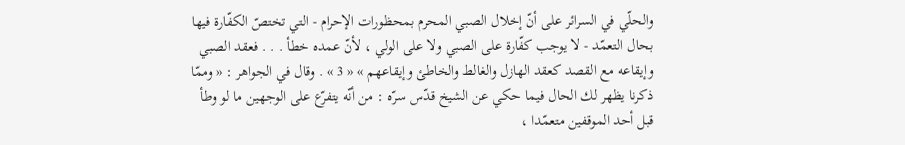والحلّي في السرائر على أنّ إخلال الصبي المحرم بمحظورات الإحرام - التي تختصّ الكفّارة فيها بحال التعمّد - لا يوجب كفّارة على الصبي ولا على الولي ، لأنّ عمده خطأ . . . فعقد الصبي وإيقاعه مع القصد كعقد الهازل والغالط والخاطئ وإيقاعهم » « 3 » . وقال في الجواهر : « وممّا ذكرنا يظهر لك الحال فيما حكي عن الشيخ قدّس سرّه : من أنّه يتفرّع على الوجهين ما لو وطأ قبل أحد الموقفين متعمّدا ،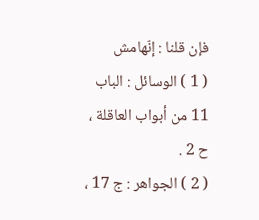فإن قلنا : إنّهامش
( 1 ) الوسائل : الباب 11 من أبواب العاقلة ، ح 2 .
( 2 ) الجواهر : ج 17 ،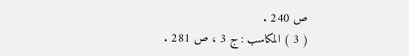ص 240 .
( 3 ) المكاسب : ج 3 ، ص 281 .